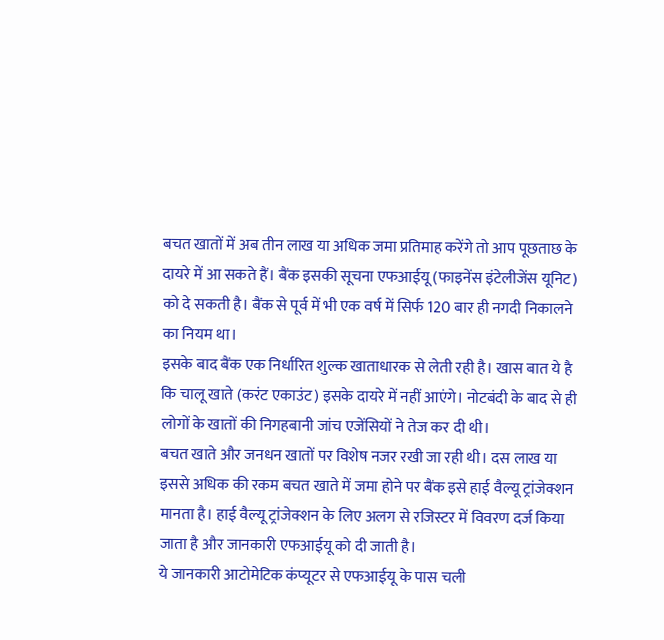बचत खातों में अब तीन लाख या अधिक जमा प्रतिमाह करेंगे तो आप पूछताछ के दायरे में आ सकते हैं। बैंक इसकी सूचना एफआईयू (फाइनेंस इंटेलीजेंस यूनिट) को दे सकती है। बैंक से पूर्व में भी एक वर्ष में सिर्फ 120 बार ही नगदी निकालने का नियम था।
इसके बाद बैंक एक निर्धारित शुल्क खाताधारक से लेती रही है। खास बात ये है कि चालू खाते (करंट एकाउंट) इसके दायरे में नहीं आएंगे। नोटबंदी के बाद से ही लोगों के खातों की निगहबानी जांच एजेंसियों ने तेज कर दी थी।
बचत खाते और जनधन खातों पर विशेष नजर रखी जा रही थी। दस लाख या इससे अधिक की रकम बचत खाते में जमा होने पर बैंक इसे हाई वैल्यू ट्रांजेक्शन मानता है। हाई वैल्यू ट्रांजेक्शन के लिए अलग से रजिस्टर में विवरण दर्ज किया जाता है और जानकारी एफआईयू को दी जाती है।
ये जानकारी आटोमेटिक कंप्यूटर से एफआईयू के पास चली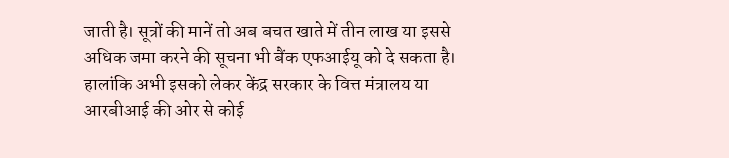जाती है। सूत्रों की मानें तो अब बचत खाते में तीन लाख या इससे अधिक जमा करने की सूचना भी बैंक एफआईयू को दे सकता है।
हालांकि अभी इसको लेकर केंद्र सरकार के वित्त मंत्रालय या आरबीआई की ओर से कोई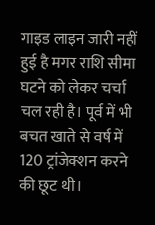गाइड लाइन जारी नहीं हुई है मगर राशि सीमा घटने को लेकर चर्चा चल रही है। पूर्व में भी बचत खाते से वर्ष में 120 ट्रांजेक्शन करने की छूट थी।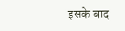इसके बाद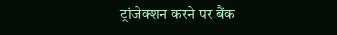ट्रांजेक्शन करने पर बैंक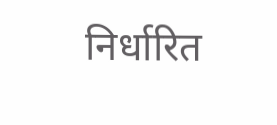निर्धारित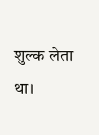शुल्क लेता था।